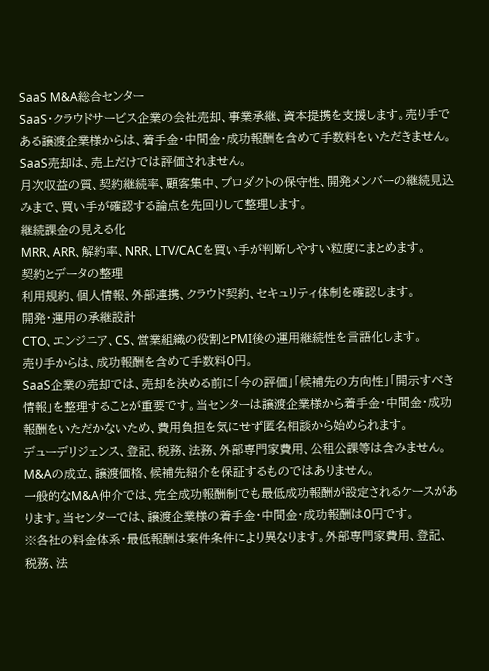SaaS M&A総合センター
SaaS・クラウドサービス企業の会社売却、事業承継、資本提携を支援します。売り手である譲渡企業様からは、着手金・中間金・成功報酬を含めて手数料をいただきません。
SaaS売却は、売上だけでは評価されません。
月次収益の質、契約継続率、顧客集中、プロダクトの保守性、開発メンバーの継続見込みまで、買い手が確認する論点を先回りして整理します。
継続課金の見える化
MRR、ARR、解約率、NRR、LTV/CACを買い手が判断しやすい粒度にまとめます。
契約とデータの整理
利用規約、個人情報、外部連携、クラウド契約、セキュリティ体制を確認します。
開発・運用の承継設計
CTO、エンジニア、CS、営業組織の役割とPMI後の運用継続性を言語化します。
売り手からは、成功報酬を含めて手数料0円。
SaaS企業の売却では、売却を決める前に「今の評価」「候補先の方向性」「開示すべき情報」を整理することが重要です。当センターは譲渡企業様から着手金・中間金・成功報酬をいただかないため、費用負担を気にせず匿名相談から始められます。
デューデリジェンス、登記、税務、法務、外部専門家費用、公租公課等は含みません。M&Aの成立、譲渡価格、候補先紹介を保証するものではありません。
一般的なM&A仲介では、完全成功報酬制でも最低成功報酬が設定されるケースがあります。当センターでは、譲渡企業様の着手金・中間金・成功報酬は0円です。
※各社の料金体系・最低報酬は案件条件により異なります。外部専門家費用、登記、税務、法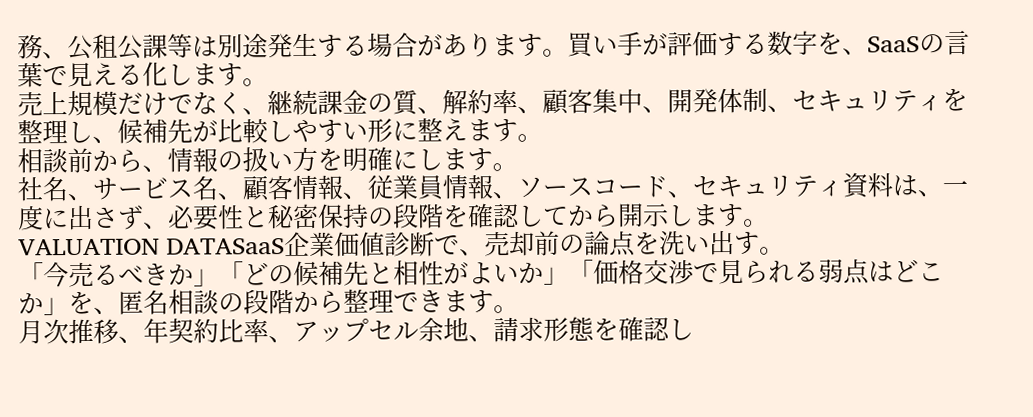務、公租公課等は別途発生する場合があります。買い手が評価する数字を、SaaSの言葉で見える化します。
売上規模だけでなく、継続課金の質、解約率、顧客集中、開発体制、セキュリティを整理し、候補先が比較しやすい形に整えます。
相談前から、情報の扱い方を明確にします。
社名、サービス名、顧客情報、従業員情報、ソースコード、セキュリティ資料は、一度に出さず、必要性と秘密保持の段階を確認してから開示します。
VALUATION DATASaaS企業価値診断で、売却前の論点を洗い出す。
「今売るべきか」「どの候補先と相性がよいか」「価格交渉で見られる弱点はどこか」を、匿名相談の段階から整理できます。
月次推移、年契約比率、アップセル余地、請求形態を確認し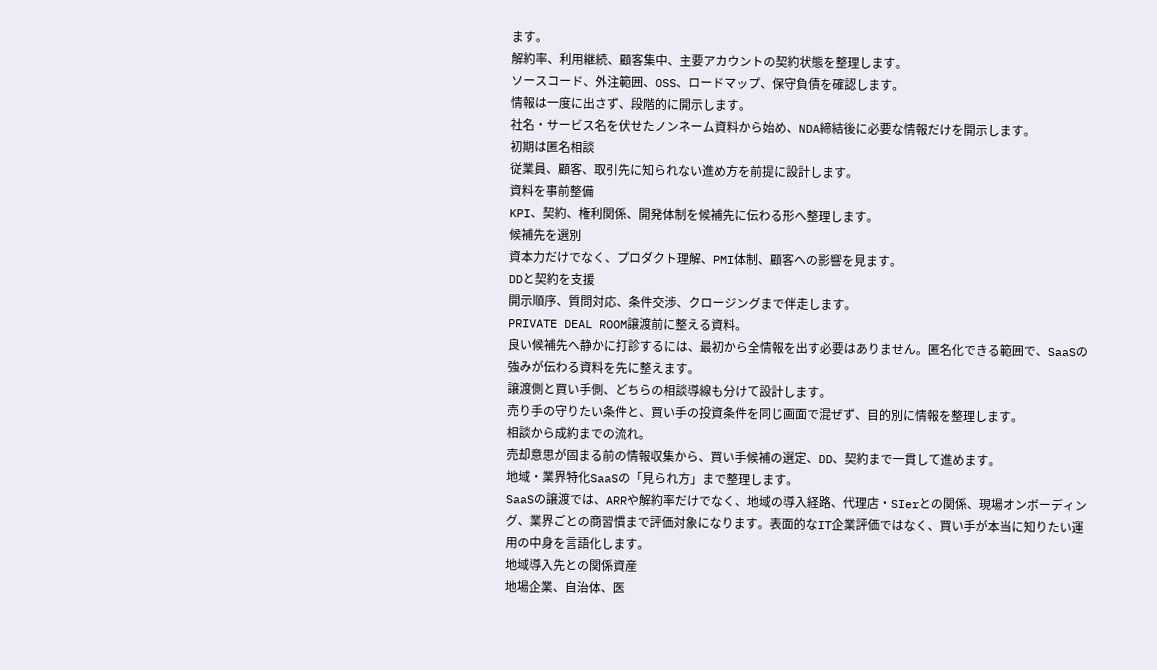ます。
解約率、利用継続、顧客集中、主要アカウントの契約状態を整理します。
ソースコード、外注範囲、OSS、ロードマップ、保守負債を確認します。
情報は一度に出さず、段階的に開示します。
社名・サービス名を伏せたノンネーム資料から始め、NDA締結後に必要な情報だけを開示します。
初期は匿名相談
従業員、顧客、取引先に知られない進め方を前提に設計します。
資料を事前整備
KPI、契約、権利関係、開発体制を候補先に伝わる形へ整理します。
候補先を選別
資本力だけでなく、プロダクト理解、PMI体制、顧客への影響を見ます。
DDと契約を支援
開示順序、質問対応、条件交渉、クロージングまで伴走します。
PRIVATE DEAL ROOM譲渡前に整える資料。
良い候補先へ静かに打診するには、最初から全情報を出す必要はありません。匿名化できる範囲で、SaaSの強みが伝わる資料を先に整えます。
譲渡側と買い手側、どちらの相談導線も分けて設計します。
売り手の守りたい条件と、買い手の投資条件を同じ画面で混ぜず、目的別に情報を整理します。
相談から成約までの流れ。
売却意思が固まる前の情報収集から、買い手候補の選定、DD、契約まで一貫して進めます。
地域・業界特化SaaSの「見られ方」まで整理します。
SaaSの譲渡では、ARRや解約率だけでなく、地域の導入経路、代理店・SIerとの関係、現場オンボーディング、業界ごとの商習慣まで評価対象になります。表面的なIT企業評価ではなく、買い手が本当に知りたい運用の中身を言語化します。
地域導入先との関係資産
地場企業、自治体、医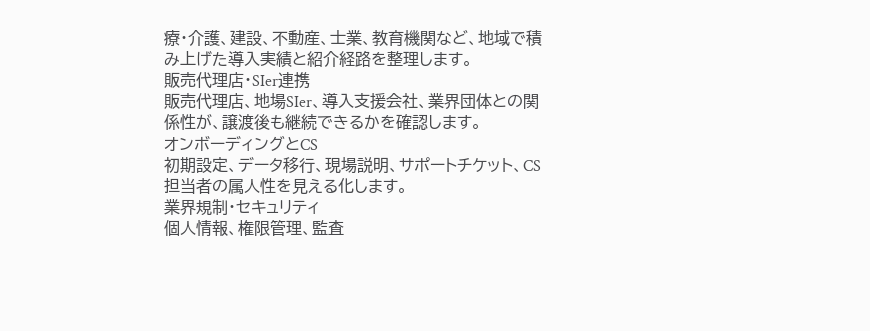療・介護、建設、不動産、士業、教育機関など、地域で積み上げた導入実績と紹介経路を整理します。
販売代理店・SIer連携
販売代理店、地場SIer、導入支援会社、業界団体との関係性が、譲渡後も継続できるかを確認します。
オンボーディングとCS
初期設定、データ移行、現場説明、サポートチケット、CS担当者の属人性を見える化します。
業界規制・セキュリティ
個人情報、権限管理、監査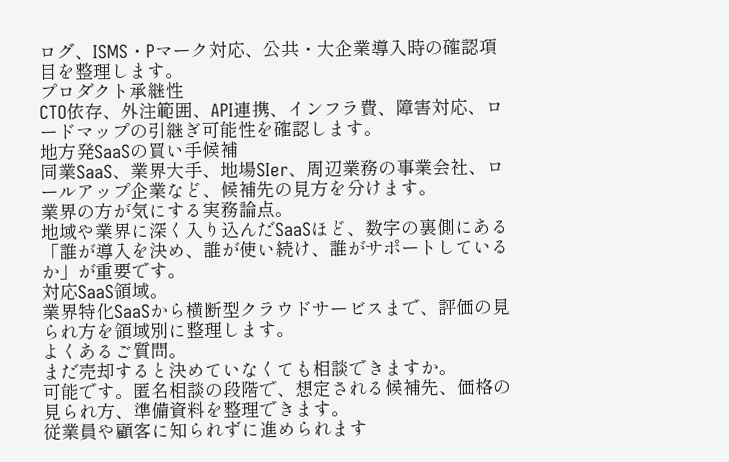ログ、ISMS・Pマーク対応、公共・大企業導入時の確認項目を整理します。
プロダクト承継性
CTO依存、外注範囲、API連携、インフラ費、障害対応、ロードマップの引継ぎ可能性を確認します。
地方発SaaSの買い手候補
同業SaaS、業界大手、地場SIer、周辺業務の事業会社、ロールアップ企業など、候補先の見方を分けます。
業界の方が気にする実務論点。
地域や業界に深く入り込んだSaaSほど、数字の裏側にある「誰が導入を決め、誰が使い続け、誰がサポートしているか」が重要です。
対応SaaS領域。
業界特化SaaSから横断型クラウドサービスまで、評価の見られ方を領域別に整理します。
よくあるご質問。
まだ売却すると決めていなくても相談できますか。
可能です。匿名相談の段階で、想定される候補先、価格の見られ方、準備資料を整理できます。
従業員や顧客に知られずに進められます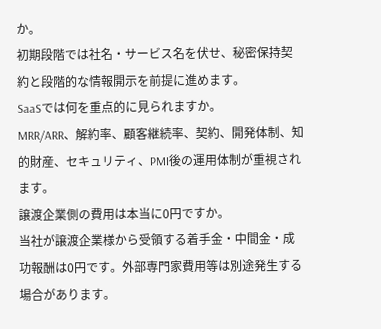か。
初期段階では社名・サービス名を伏せ、秘密保持契約と段階的な情報開示を前提に進めます。
SaaSでは何を重点的に見られますか。
MRR/ARR、解約率、顧客継続率、契約、開発体制、知的財産、セキュリティ、PMI後の運用体制が重視されます。
譲渡企業側の費用は本当に0円ですか。
当社が譲渡企業様から受領する着手金・中間金・成功報酬は0円です。外部専門家費用等は別途発生する場合があります。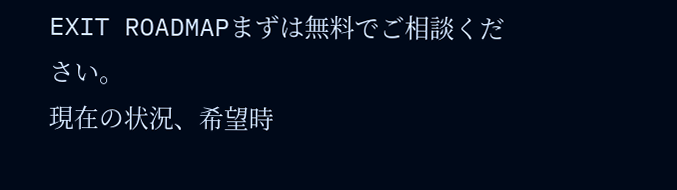EXIT ROADMAPまずは無料でご相談ください。
現在の状況、希望時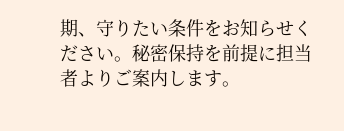期、守りたい条件をお知らせください。秘密保持を前提に担当者よりご案内します。